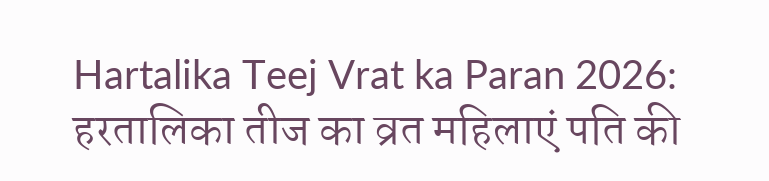Hartalika Teej Vrat ka Paran 2026: हरतालिका तीज का व्रत महिलाएं पति की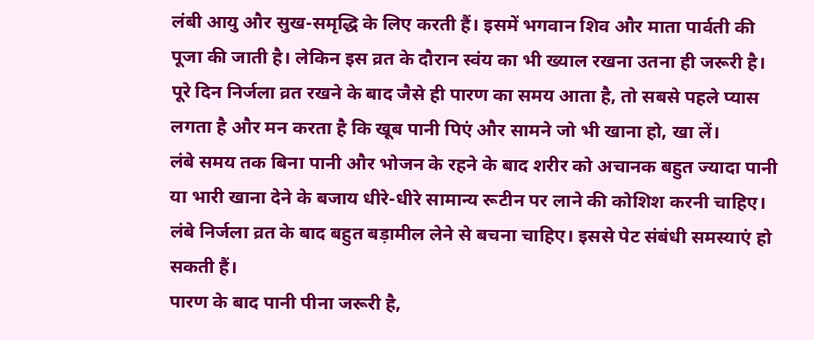लंबी आयु और सुख-समृद्धि के लिए करती हैं। इसमें भगवान शिव और माता पार्वती की पूजा की जाती है। लेकिन इस व्रत के दौरान स्वंय का भी ख्याल रखना उतना ही जरूरी है। पूरे दिन निर्जला व्रत रखने के बाद जैसे ही पारण का समय आता है, तो सबसे पहले प्यास लगता है और मन करता है कि खूब पानी पिएं और सामने जो भी खाना हो, खा लें।
लंबे समय तक बिना पानी और भोजन के रहने के बाद शरीर को अचानक बहुत ज्यादा पानी या भारी खाना देने के बजाय धीरे-धीरे सामान्य रूटीन पर लाने की कोशिश करनी चाहिए। लंबे निर्जला व्रत के बाद बहुत बड़ामील लेने से बचना चाहिए। इससे पेट संबंधी समस्याएं हो सकती हैं।
पारण के बाद पानी पीना जरूरी है,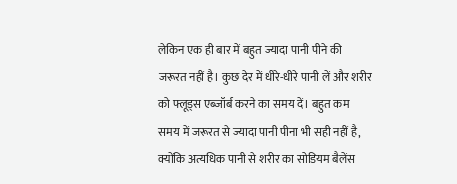लेकिन एक ही बार में बहुत ज्यादा पानी पीने की जरूरत नहीं है। कुछ देर में धीरे-धीरे पानी लें और शरीर को फ्लूड्स एब्जॉर्ब करने का समय दें। बहुत कम समय में जरूरत से ज्यादा पानी पीना भी सही नहीं है, क्योंकि अत्यधिक पानी से शरीर का सोडियम बैलेंस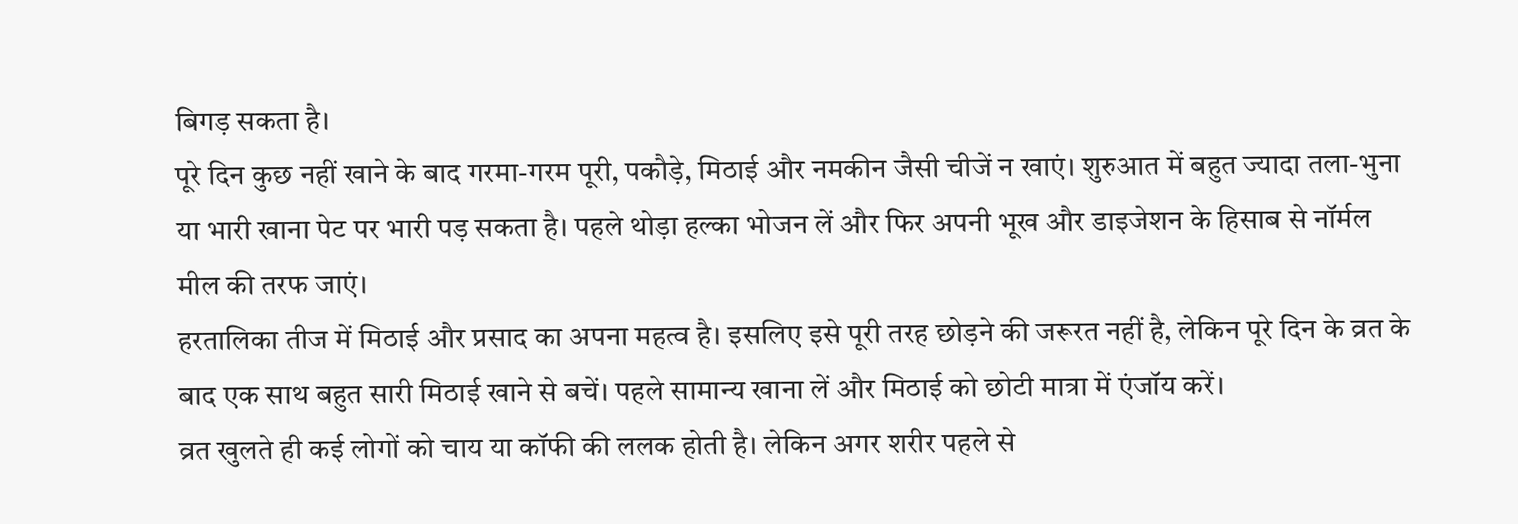बिगड़ सकता है।
पूरे दिन कुछ नहीं खाने के बाद गरमा-गरम पूरी, पकौड़े, मिठाई और नमकीन जैसी चीजें न खाएं। शुरुआत में बहुत ज्यादा तला-भुना या भारी खाना पेट पर भारी पड़ सकता है। पहले थोड़ा हल्का भोजन लें और फिर अपनी भूख और डाइजेशन के हिसाब से नॉर्मल मील की तरफ जाएं।
हरतालिका तीज में मिठाई और प्रसाद का अपना महत्व है। इसलिए इसे पूरी तरह छोड़ने की जरूरत नहीं है, लेकिन पूरे दिन के व्रत के बाद एक साथ बहुत सारी मिठाई खाने से बचें। पहले सामान्य खाना लें और मिठाई को छोटी मात्रा में एंजॉय करें।
व्रत खुलते ही कई लोगों को चाय या कॉफी की ललक होती है। लेकिन अगर शरीर पहले से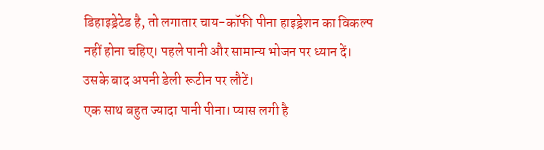डिहाइड्रेटेड है, तो लगातार चाय-कॉफी पीना हाइड्रेशन का विकल्प नहीं होना चहिए। पहले पानी और सामान्य भोजन पर ध्यान दें। उसके बाद अपनी डेली रूटीन पर लौटें।
एक साथ बहुत ज्यादा पानी पीना। प्यास लगी है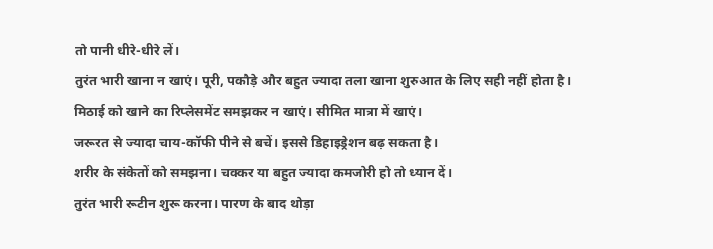तो पानी धीरे-धीरे लें।
तुरंत भारी खाना न खाएं। पूरी, पकौड़े और बहुत ज्यादा तला खाना शुरुआत के लिए सही नहीं होता है।
मिठाई को खाने का रिप्लेसमेंट समझकर न खाएं। सीमित मात्रा में खाएं।
जरूरत से ज्यादा चाय-कॉफी पीने से बचें। इससे डिहाइड्रेशन बढ़ सकता है।
शरीर के संकेतों को समझना। चक्कर या बहुत ज्यादा कमजोरी हो तो ध्यान दें।
तुरंत भारी रूटीन शुरू करना। पारण के बाद थोड़ा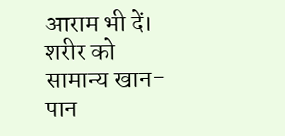आराम भी दें। शरीर को सामान्य खान-पान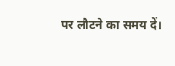पर लौटने का समय दें।